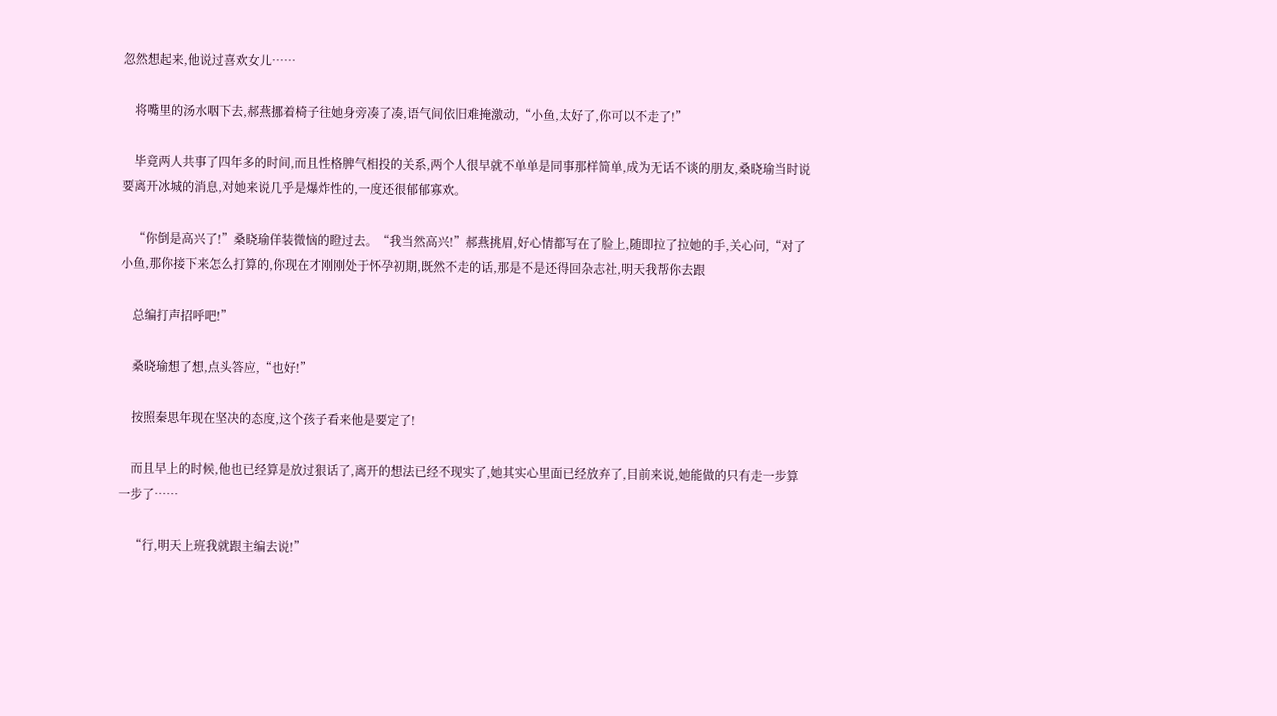忽然想起来,他说过喜欢女儿……

    将嘴里的汤水咽下去,郝燕挪着椅子往她身旁凑了凑,语气间依旧难掩激动,“小鱼,太好了,你可以不走了!”

    毕竟两人共事了四年多的时间,而且性格脾气相投的关系,两个人很早就不单单是同事那样简单,成为无话不谈的朋友,桑晓瑜当时说要离开冰城的消息,对她来说几乎是爆炸性的,一度还很郁郁寡欢。

    “你倒是高兴了!”桑晓瑜佯装微恼的瞪过去。“我当然高兴!”郝燕挑眉,好心情都写在了脸上,随即拉了拉她的手,关心问,“对了小鱼,那你接下来怎么打算的,你现在才刚刚处于怀孕初期,既然不走的话,那是不是还得回杂志社,明天我帮你去跟

    总编打声招呼吧!”

    桑晓瑜想了想,点头答应,“也好!”

    按照秦思年现在坚决的态度,这个孩子看来他是要定了!

    而且早上的时候,他也已经算是放过狠话了,离开的想法已经不现实了,她其实心里面已经放弃了,目前来说,她能做的只有走一步算一步了……

    “行,明天上班我就跟主编去说!”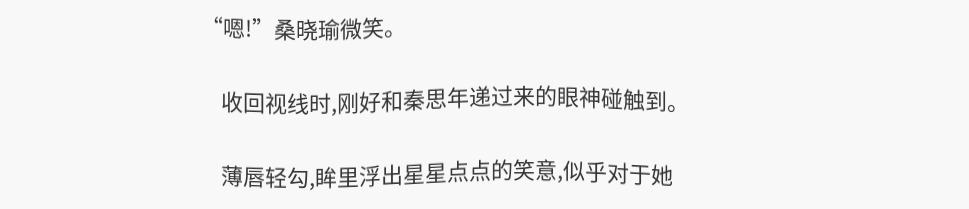“嗯!”桑晓瑜微笑。

    收回视线时,刚好和秦思年递过来的眼神碰触到。

    薄唇轻勾,眸里浮出星星点点的笑意,似乎对于她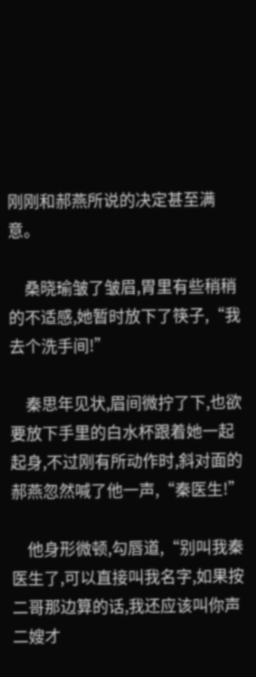刚刚和郝燕所说的决定甚至满意。

    桑晓瑜皱了皱眉,胃里有些稍稍的不适感,她暂时放下了筷子,“我去个洗手间!”

    秦思年见状,眉间微拧了下,也欲要放下手里的白水杯跟着她一起起身,不过刚有所动作时,斜对面的郝燕忽然喊了他一声,“秦医生!”

    他身形微顿,勾唇道,“别叫我秦医生了,可以直接叫我名字,如果按二哥那边算的话,我还应该叫你声二嫂才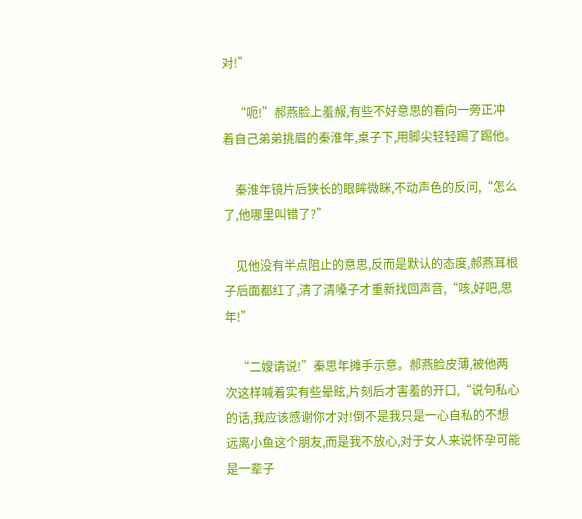对!”

    “呃!”郝燕脸上羞赧,有些不好意思的看向一旁正冲着自己弟弟挑眉的秦淮年,桌子下,用脚尖轻轻踢了踢他。

    秦淮年镜片后狭长的眼眸微眯,不动声色的反问,“怎么了,他哪里叫错了?”

    见他没有半点阻止的意思,反而是默认的态度,郝燕耳根子后面都红了,清了清嗓子才重新找回声音,“咳,好吧,思年!”

    “二嫂请说!”秦思年摊手示意。郝燕脸皮薄,被他两次这样喊着实有些晕眩,片刻后才害羞的开口,“说句私心的话,我应该感谢你才对!倒不是我只是一心自私的不想远离小鱼这个朋友,而是我不放心,对于女人来说怀孕可能是一辈子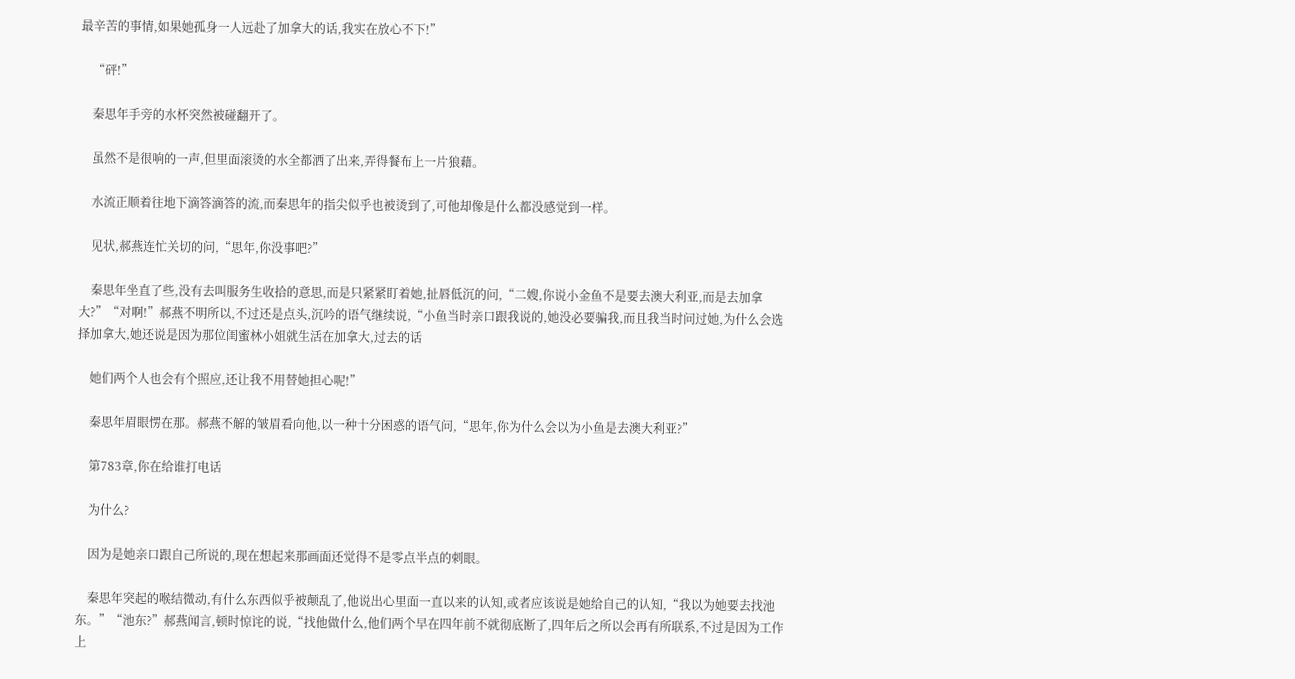最辛苦的事情,如果她孤身一人远赴了加拿大的话,我实在放心不下!”

    “砰!”

    秦思年手旁的水杯突然被碰翻开了。

    虽然不是很响的一声,但里面滚烫的水全都洒了出来,弄得餐布上一片狼藉。

    水流正顺着往地下滴答滴答的流,而秦思年的指尖似乎也被烫到了,可他却像是什么都没感觉到一样。

    见状,郝燕连忙关切的问,“思年,你没事吧?”

    秦思年坐直了些,没有去叫服务生收拾的意思,而是只紧紧盯着她,扯唇低沉的问,“二嫂,你说小金鱼不是要去澳大利亚,而是去加拿大?”“对啊!”郝燕不明所以,不过还是点头,沉吟的语气继续说,“小鱼当时亲口跟我说的,她没必要骗我,而且我当时问过她,为什么会选择加拿大,她还说是因为那位闺蜜林小姐就生活在加拿大,过去的话

    她们两个人也会有个照应,还让我不用替她担心呢!”

    秦思年眉眼愣在那。郝燕不解的皱眉看向他,以一种十分困惑的语气问,“思年,你为什么会以为小鱼是去澳大利亚?”

    第783章,你在给谁打电话

    为什么?

    因为是她亲口跟自己所说的,现在想起来那画面还觉得不是零点半点的刺眼。

    秦思年突起的喉结微动,有什么东西似乎被颠乱了,他说出心里面一直以来的认知,或者应该说是她给自己的认知,“我以为她要去找池东。”“池东?”郝燕闻言,顿时惊诧的说,“找他做什么,他们两个早在四年前不就彻底断了,四年后之所以会再有所联系,不过是因为工作上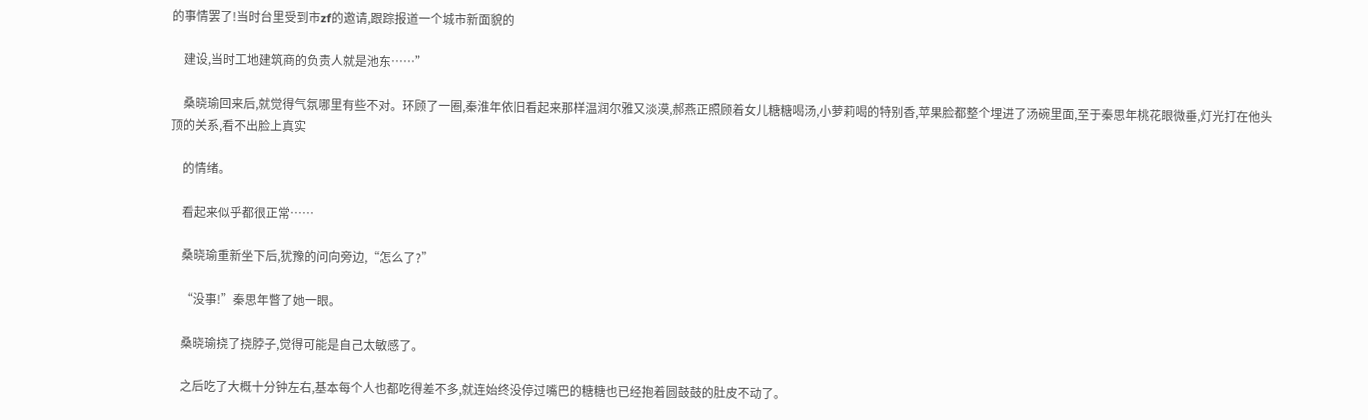的事情罢了!当时台里受到市zf的邀请,跟踪报道一个城市新面貌的

    建设,当时工地建筑商的负责人就是池东……”

    桑晓瑜回来后,就觉得气氛哪里有些不对。环顾了一圈,秦淮年依旧看起来那样温润尔雅又淡漠,郝燕正照顾着女儿糖糖喝汤,小萝莉喝的特别香,苹果脸都整个埋进了汤碗里面,至于秦思年桃花眼微垂,灯光打在他头顶的关系,看不出脸上真实

    的情绪。

    看起来似乎都很正常……

    桑晓瑜重新坐下后,犹豫的问向旁边,“怎么了?”

    “没事!”秦思年瞥了她一眼。

    桑晓瑜挠了挠脖子,觉得可能是自己太敏感了。

    之后吃了大概十分钟左右,基本每个人也都吃得差不多,就连始终没停过嘴巴的糖糖也已经抱着圆鼓鼓的肚皮不动了。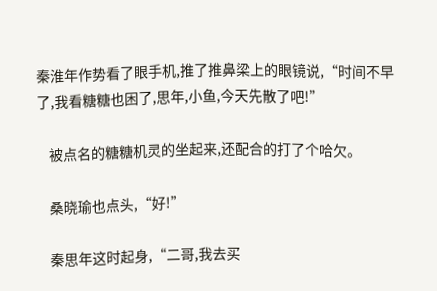秦淮年作势看了眼手机,推了推鼻梁上的眼镜说,“时间不早了,我看糖糖也困了,思年,小鱼,今天先散了吧!”

    被点名的糖糖机灵的坐起来,还配合的打了个哈欠。

    桑晓瑜也点头,“好!”

    秦思年这时起身,“二哥,我去买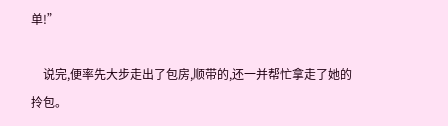单!”

    说完,便率先大步走出了包房,顺带的,还一并帮忙拿走了她的拎包。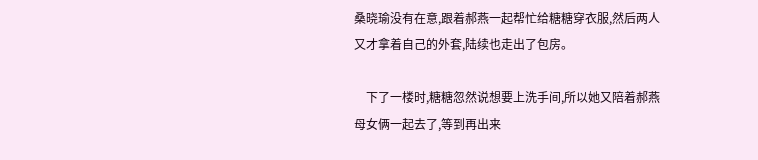桑晓瑜没有在意,跟着郝燕一起帮忙给糖糖穿衣服,然后两人又才拿着自己的外套,陆续也走出了包房。

    下了一楼时,糖糖忽然说想要上洗手间,所以她又陪着郝燕母女俩一起去了,等到再出来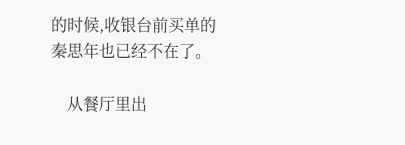的时候,收银台前买单的秦思年也已经不在了。

    从餐厅里出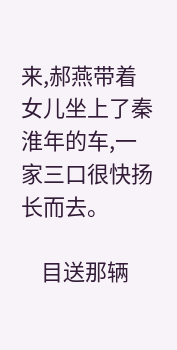来,郝燕带着女儿坐上了秦淮年的车,一家三口很快扬长而去。

    目送那辆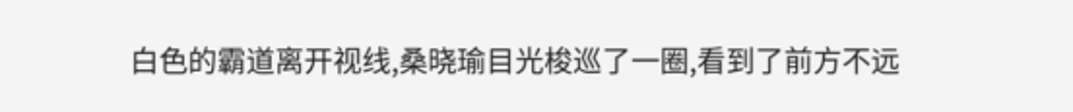白色的霸道离开视线,桑晓瑜目光梭巡了一圈,看到了前方不远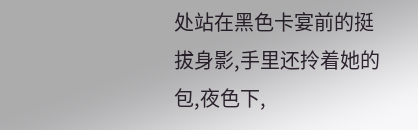处站在黑色卡宴前的挺拔身影,手里还拎着她的包,夜色下,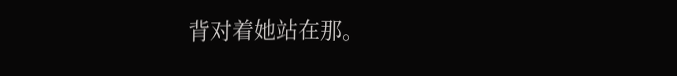背对着她站在那。